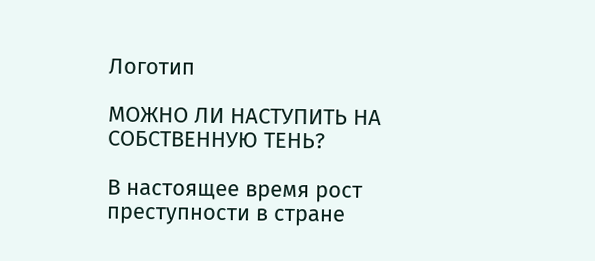Логотип

МОЖНО ЛИ НАСТУПИТЬ НА СОБСТВЕННУЮ ТЕНЬ?

В настоящее время рост преступности в стране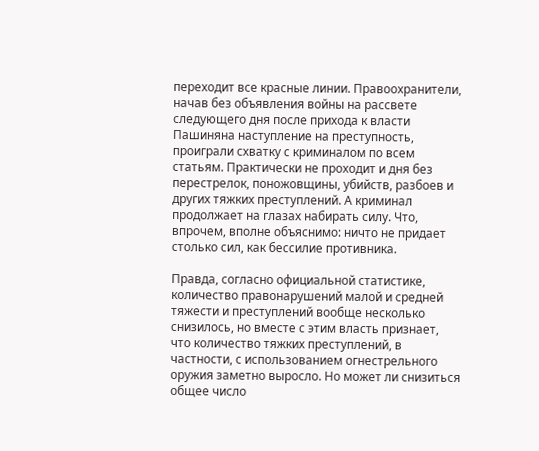переходит все красные линии. Правоохранители, начав без объявления войны на рассвете следующего дня после прихода к власти Пашиняна наступление на преступность, проиграли схватку с криминалом по всем статьям. Практически не проходит и дня без перестрелок, поножовщины, убийств, разбоев и других тяжких преступлений. А криминал продолжает на глазах набирать силу. Что, впрочем, вполне объяснимо: ничто не придает столько сил, как бессилие противника.

Правда, согласно официальной статистике, количество правонарушений малой и средней тяжести и преступлений вообще несколько снизилось, но вместе с этим власть признает, что количество тяжких преступлений, в частности, с использованием огнестрельного оружия заметно выросло. Но может ли снизиться общее число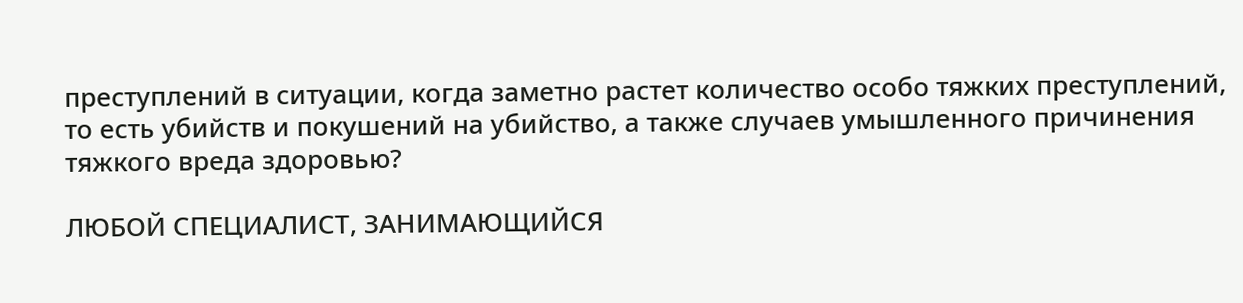преступлений в ситуации, когда заметно растет количество особо тяжких преступлений, то есть убийств и покушений на убийство, а также случаев умышленного причинения тяжкого вреда здоровью?

ЛЮБОЙ СПЕЦИАЛИСТ, ЗАНИМАЮЩИЙСЯ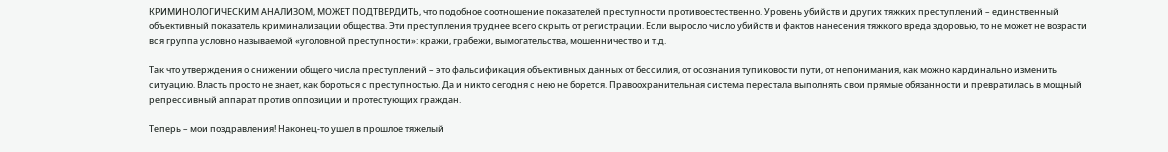КРИМИНОЛОГИЧЕСКИМ АНАЛИЗОМ, МОЖЕТ ПОДТВЕРДИТЬ, что подобное соотношение показателей преступности противоестественно. Уровень убийств и других тяжких преступлений – единственный объективный показатель криминализации общества. Эти преступления труднее всего скрыть от регистрации. Если выросло число убийств и фактов нанесения тяжкого вреда здоровью, то не может не возрасти вся группа условно называемой «уголовной преступности»: кражи, грабежи, вымогательства, мошенничество и т.д.

Так что утверждения о снижении общего числа преступлений – это фальсификация объективных данных от бессилия, от осознания тупиковости пути, от непонимания, как можно кардинально изменить ситуацию. Власть просто не знает, как бороться с преступностью. Да и никто сегодня с нею не борется. Правоохранительная система перестала выполнять свои прямые обязанности и превратилась в мощный репрессивный аппарат против оппозиции и протестующих граждан.

Теперь – мои поздравления! Наконец-то ушел в прошлое тяжелый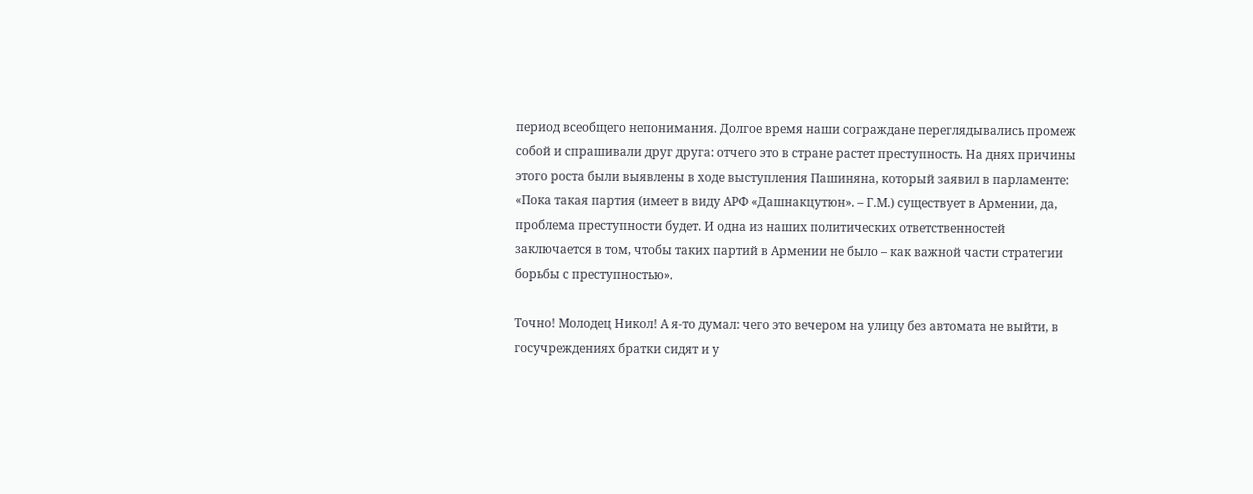период всеобщего непонимания. Долгое время наши сограждане переглядывались промеж собой и спрашивали друг друга: отчего это в стране растет преступность. На днях причины этого роста были выявлены в ходе выступления Пашиняна, который заявил в парламенте: «Пока такая партия (имеет в виду АРФ «Дашнакцутюн». – Г.М.) существует в Армении, да, проблема преступности будет. И одна из наших политических ответственностей заключается в том, чтобы таких партий в Армении не было – как важной части стратегии борьбы с преступностью».

Точно! Молодец Никол! А я-то думал: чего это вечером на улицу без автомата не выйти, в госучреждениях братки сидят и у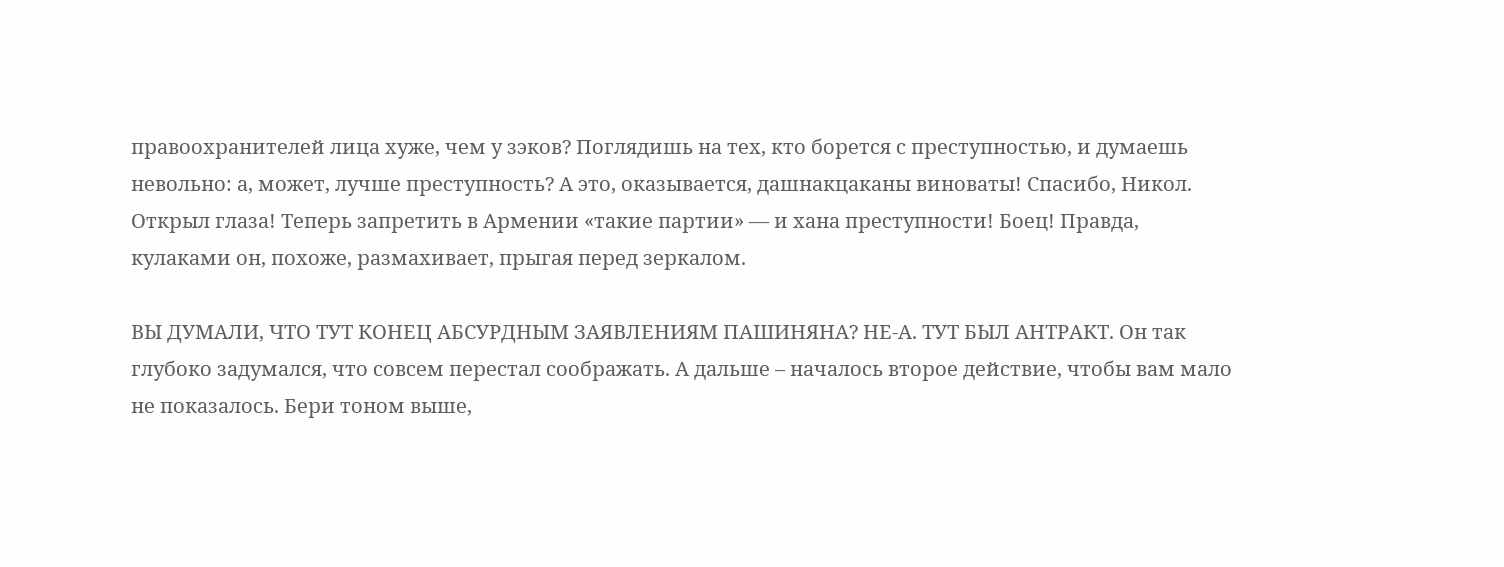правоохранителей лица хуже, чем у зэков? Поглядишь на тех, кто борется с преступностью, и думаешь невольно: а, может, лучше преступность? А это, оказывается, дашнакцаканы виноваты! Спасибо, Никол. Открыл глаза! Теперь запретить в Армении «такие партии» — и хана преступности! Боец! Правда, кулаками он, похоже, размахивает, прыгая перед зеркалом.

ВЫ ДУМАЛИ, ЧТО ТУТ КОНЕЦ АБСУРДНЫМ ЗАЯВЛЕНИЯМ ПАШИНЯНА? НЕ-А. ТУТ БЫЛ АНТРАКТ. Он так глубоко задумался, что совсем перестал соображать. А дальше – началось второе действие, чтобы вам мало не показалось. Бери тоном выше,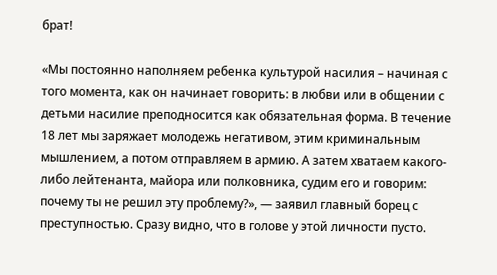брат!

«Мы постоянно наполняем ребенка культурой насилия – начиная с того момента, как он начинает говорить: в любви или в общении с детьми насилие преподносится как обязательная форма. В течение 18 лет мы заряжает молодежь негативом, этим криминальным мышлением, а потом отправляем в армию. А затем хватаем какого-либо лейтенанта, майора или полковника, судим его и говорим: почему ты не решил эту проблему?», — заявил главный борец с преступностью. Сразу видно, что в голове у этой личности пусто.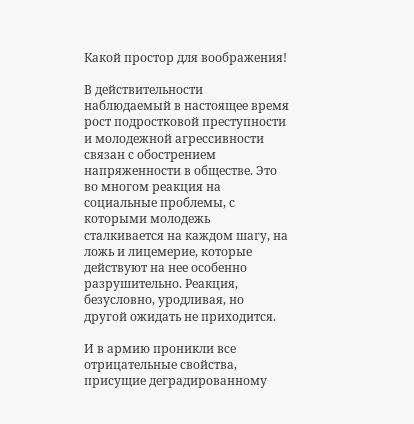Какой простор для воображения!

В действительности наблюдаемый в настоящее время рост подростковой преступности и молодежной агрессивности связан с обострением напряженности в обществе. Это во многом реакция на социальные проблемы, с которыми молодежь сталкивается на каждом шагу, на ложь и лицемерие, которые действуют на нее особенно разрушительно. Реакция, безусловно, уродливая, но другой ожидать не приходится.

И в армию проникли все отрицательные свойства, присущие деградированному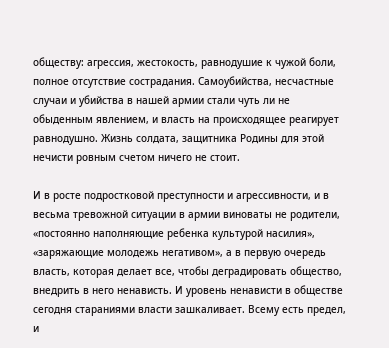обществу: агрессия, жестокость, равнодушие к чужой боли, полное отсутствие сострадания. Самоубийства, несчастные случаи и убийства в нашей армии стали чуть ли не обыденным явлением, и власть на происходящее реагирует равнодушно. Жизнь солдата, защитника Родины для этой нечисти ровным счетом ничего не стоит.

И в росте подростковой преступности и агрессивности, и в весьма тревожной ситуации в армии виноваты не родители, «постоянно наполняющие ребенка культурой насилия», «заряжающие молодежь негативом», а в первую очередь власть, которая делает все, чтобы деградировать общество, внедрить в него ненависть. И уровень ненависти в обществе сегодня стараниями власти зашкаливает. Всему есть предел, и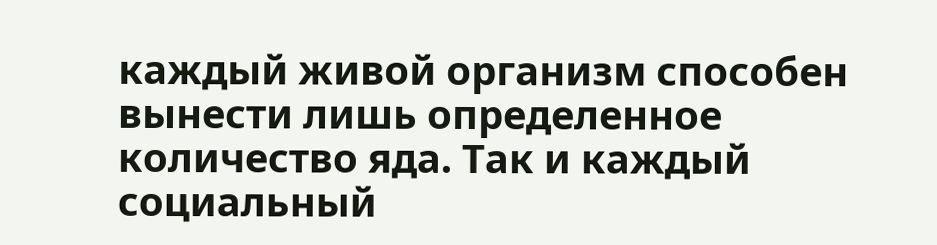каждый живой организм способен вынести лишь определенное количество яда. Так и каждый социальный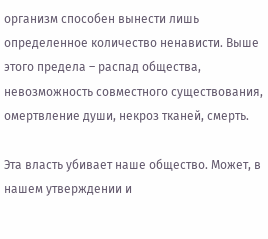организм способен вынести лишь определенное количество ненависти. Выше этого предела – распад общества, невозможность совместного существования, омертвление души, некроз тканей, смерть.

Эта власть убивает наше общество. Может, в нашем утверждении и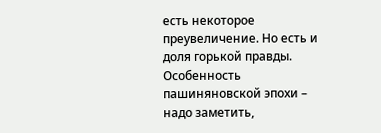есть некоторое преувеличение. Но есть и доля горькой правды. Особенность пашиняновской эпохи – надо заметить,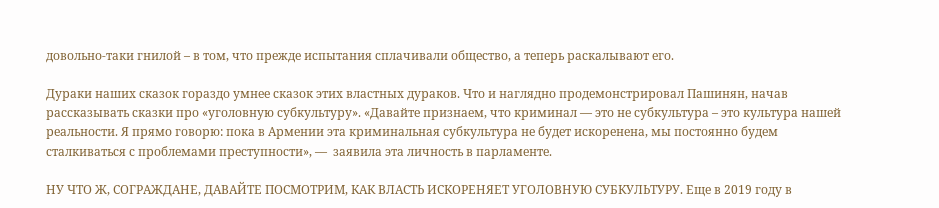довольно-таки гнилой – в том, что прежде испытания сплачивали общество, а теперь раскалывают его.

Дураки наших сказок гораздо умнее сказок этих властных дураков. Что и наглядно продемонстрировал Пашинян, начав рассказывать сказки про «уголовную субкультуру». «Давайте признаем, что криминал — это не субкультура – это культура нашей реальности. Я прямо говорю: пока в Армении эта криминальная субкультура не будет искоренена, мы постоянно будем сталкиваться с проблемами преступности», —  заявила эта личность в парламенте.

НУ ЧТО Ж, СОГРАЖДАНЕ, ДАВАЙТЕ ПОСМОТРИМ, КАК ВЛАСТЬ ИСКОРЕНЯЕТ УГОЛОВНУЮ СУБКУЛЬТУРУ. Еще в 2019 году в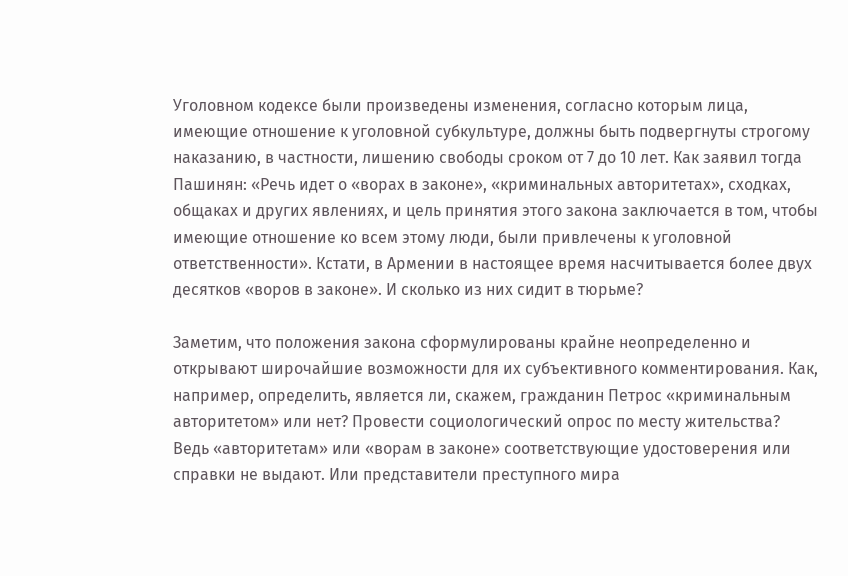Уголовном кодексе были произведены изменения, согласно которым лица, имеющие отношение к уголовной субкультуре, должны быть подвергнуты строгому наказанию, в частности, лишению свободы сроком от 7 до 10 лет. Как заявил тогда Пашинян: «Речь идет о «ворах в законе», «криминальных авторитетах», сходках, общаках и других явлениях, и цель принятия этого закона заключается в том, чтобы имеющие отношение ко всем этому люди, были привлечены к уголовной ответственности». Кстати, в Армении в настоящее время насчитывается более двух десятков «воров в законе». И сколько из них сидит в тюрьме?

Заметим, что положения закона сформулированы крайне неопределенно и открывают широчайшие возможности для их субъективного комментирования. Как, например, определить, является ли, скажем, гражданин Петрос «криминальным авторитетом» или нет? Провести социологический опрос по месту жительства? Ведь «авторитетам» или «ворам в законе» соответствующие удостоверения или справки не выдают. Или представители преступного мира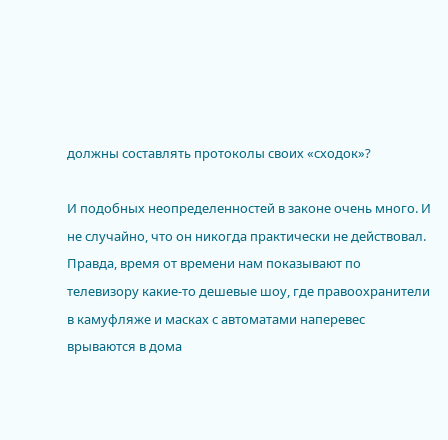должны составлять протоколы своих «сходок»?

И подобных неопределенностей в законе очень много. И не случайно, что он никогда практически не действовал. Правда, время от времени нам показывают по телевизору какие-то дешевые шоу, где правоохранители в камуфляже и масках с автоматами наперевес врываются в дома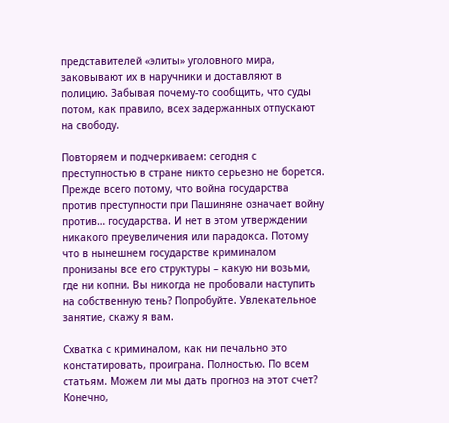представителей «элиты» уголовного мира, заковывают их в наручники и доставляют в полицию. Забывая почему-то сообщить, что суды потом, как правило, всех задержанных отпускают на свободу.

Повторяем и подчеркиваем: сегодня с преступностью в стране никто серьезно не борется. Прежде всего потому, что война государства против преступности при Пашиняне означает войну против… государства. И нет в этом утверждении никакого преувеличения или парадокса. Потому что в нынешнем государстве криминалом пронизаны все его структуры – какую ни возьми, где ни копни. Вы никогда не пробовали наступить на собственную тень? Попробуйте. Увлекательное занятие, скажу я вам.

Схватка с криминалом, как ни печально это констатировать, проиграна. Полностью. По всем статьям. Можем ли мы дать прогноз на этот счет? Конечно,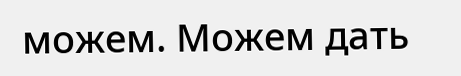можем. Можем дать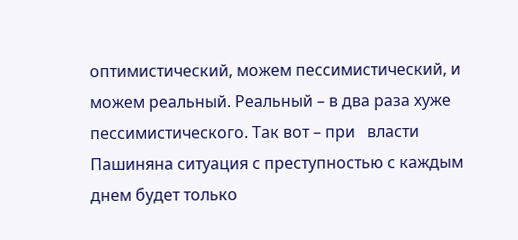оптимистический, можем пессимистический, и можем реальный. Реальный – в два раза хуже пессимистического. Так вот – при   власти Пашиняна ситуация с преступностью с каждым днем будет только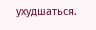ухудшаться.